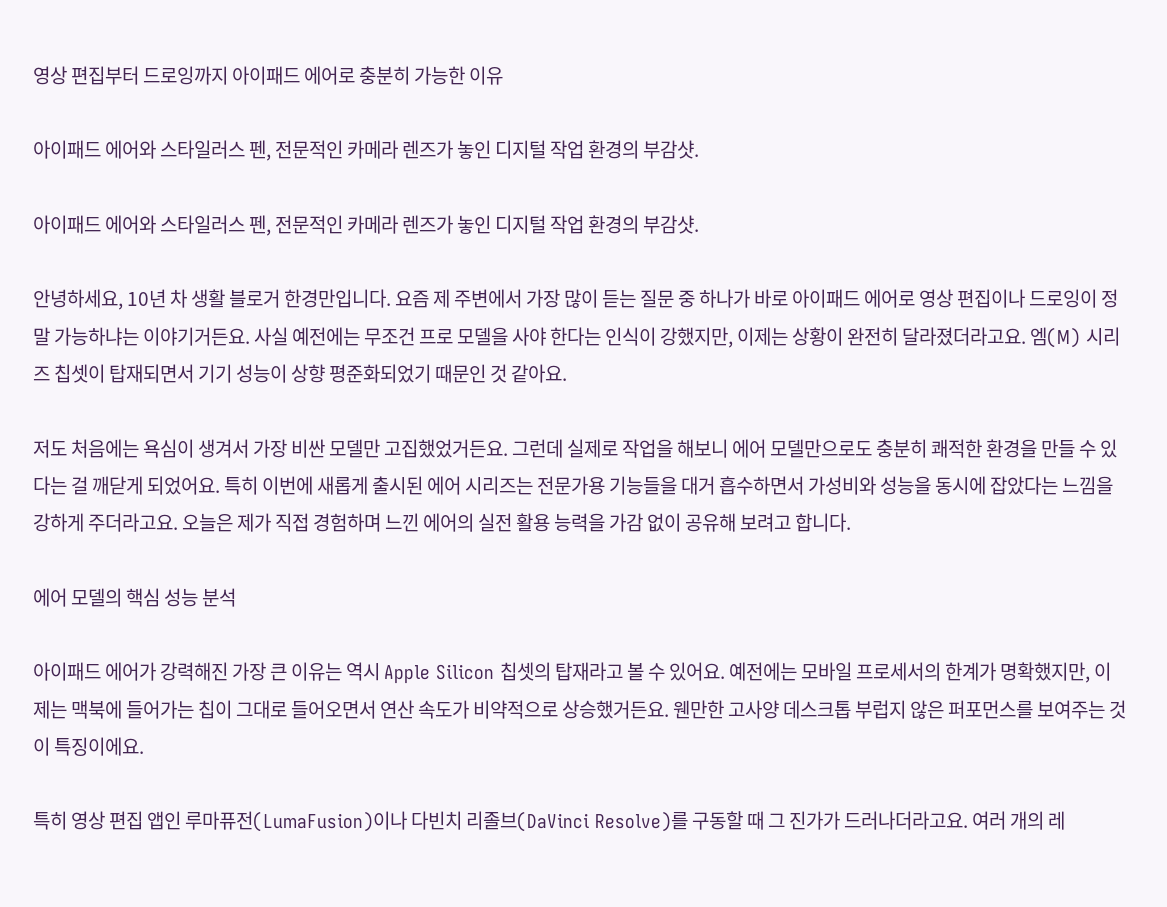영상 편집부터 드로잉까지 아이패드 에어로 충분히 가능한 이유

아이패드 에어와 스타일러스 펜, 전문적인 카메라 렌즈가 놓인 디지털 작업 환경의 부감샷.

아이패드 에어와 스타일러스 펜, 전문적인 카메라 렌즈가 놓인 디지털 작업 환경의 부감샷.

안녕하세요, 10년 차 생활 블로거 한경만입니다. 요즘 제 주변에서 가장 많이 듣는 질문 중 하나가 바로 아이패드 에어로 영상 편집이나 드로잉이 정말 가능하냐는 이야기거든요. 사실 예전에는 무조건 프로 모델을 사야 한다는 인식이 강했지만, 이제는 상황이 완전히 달라졌더라고요. 엠(M) 시리즈 칩셋이 탑재되면서 기기 성능이 상향 평준화되었기 때문인 것 같아요.

저도 처음에는 욕심이 생겨서 가장 비싼 모델만 고집했었거든요. 그런데 실제로 작업을 해보니 에어 모델만으로도 충분히 쾌적한 환경을 만들 수 있다는 걸 깨닫게 되었어요. 특히 이번에 새롭게 출시된 에어 시리즈는 전문가용 기능들을 대거 흡수하면서 가성비와 성능을 동시에 잡았다는 느낌을 강하게 주더라고요. 오늘은 제가 직접 경험하며 느낀 에어의 실전 활용 능력을 가감 없이 공유해 보려고 합니다.

에어 모델의 핵심 성능 분석

아이패드 에어가 강력해진 가장 큰 이유는 역시 Apple Silicon 칩셋의 탑재라고 볼 수 있어요. 예전에는 모바일 프로세서의 한계가 명확했지만, 이제는 맥북에 들어가는 칩이 그대로 들어오면서 연산 속도가 비약적으로 상승했거든요. 웬만한 고사양 데스크톱 부럽지 않은 퍼포먼스를 보여주는 것이 특징이에요.

특히 영상 편집 앱인 루마퓨전(LumaFusion)이나 다빈치 리졸브(DaVinci Resolve)를 구동할 때 그 진가가 드러나더라고요. 여러 개의 레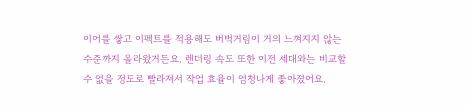이어를 쌓고 이펙트를 적용해도 버벅거림이 거의 느껴지지 않는 수준까지 올라왔거든요. 렌더링 속도 또한 이전 세대와는 비교할 수 없을 정도로 빨라져서 작업 효율이 엄청나게 좋아졌어요.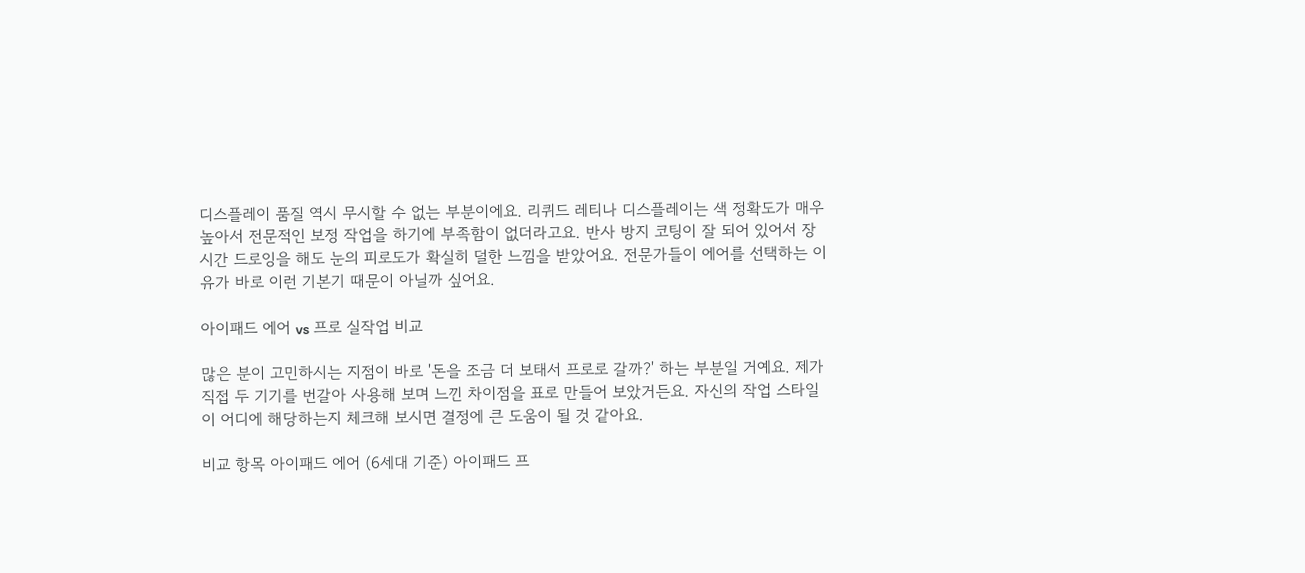디스플레이 품질 역시 무시할 수 없는 부분이에요. 리퀴드 레티나 디스플레이는 색 정확도가 매우 높아서 전문적인 보정 작업을 하기에 부족함이 없더라고요. 반사 방지 코팅이 잘 되어 있어서 장시간 드로잉을 해도 눈의 피로도가 확실히 덜한 느낌을 받았어요. 전문가들이 에어를 선택하는 이유가 바로 이런 기본기 때문이 아닐까 싶어요.

아이패드 에어 vs 프로 실작업 비교

많은 분이 고민하시는 지점이 바로 '돈을 조금 더 보태서 프로로 갈까?' 하는 부분일 거예요. 제가 직접 두 기기를 번갈아 사용해 보며 느낀 차이점을 표로 만들어 보았거든요. 자신의 작업 스타일이 어디에 해당하는지 체크해 보시면 결정에 큰 도움이 될 것 같아요.

비교 항목 아이패드 에어 (6세대 기준) 아이패드 프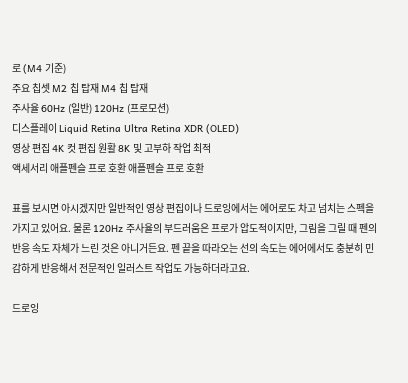로 (M4 기준)
주요 칩셋 M2 칩 탑재 M4 칩 탑재
주사율 60Hz (일반) 120Hz (프로모션)
디스플레이 Liquid Retina Ultra Retina XDR (OLED)
영상 편집 4K 컷 편집 원활 8K 및 고부하 작업 최적
액세서리 애플펜슬 프로 호환 애플펜슬 프로 호환

표를 보시면 아시겠지만 일반적인 영상 편집이나 드로잉에서는 에어로도 차고 넘치는 스펙을 가지고 있어요. 물론 120Hz 주사율의 부드러움은 프로가 압도적이지만, 그림을 그릴 때 펜의 반응 속도 자체가 느린 것은 아니거든요. 펜 끝을 따라오는 선의 속도는 에어에서도 충분히 민감하게 반응해서 전문적인 일러스트 작업도 가능하더라고요.

드로잉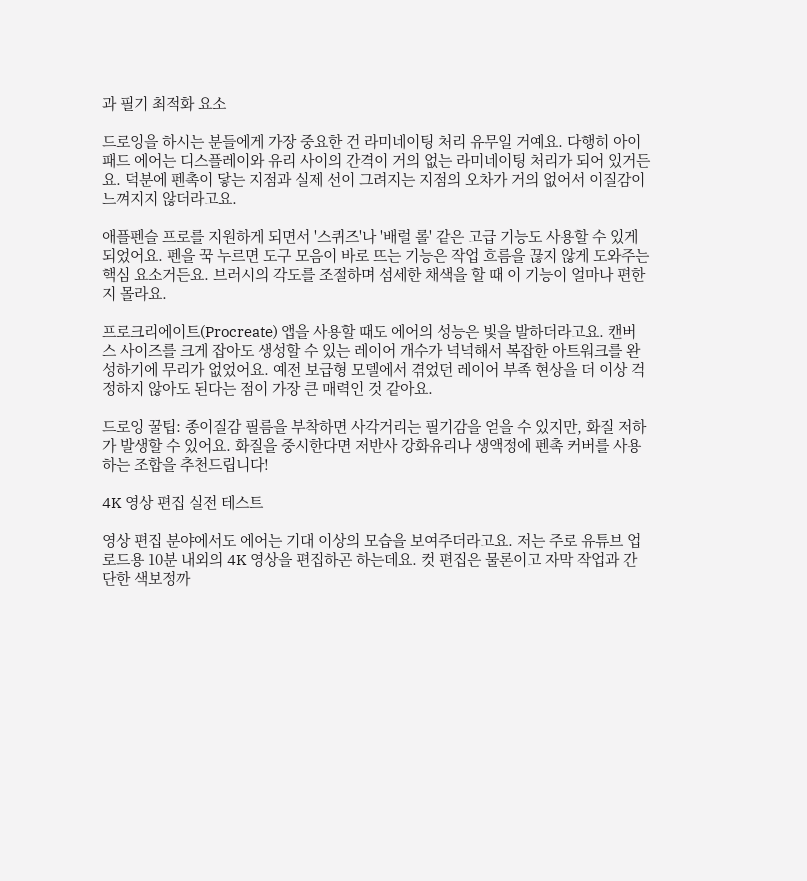과 필기 최적화 요소

드로잉을 하시는 분들에게 가장 중요한 건 라미네이팅 처리 유무일 거예요. 다행히 아이패드 에어는 디스플레이와 유리 사이의 간격이 거의 없는 라미네이팅 처리가 되어 있거든요. 덕분에 펜촉이 닿는 지점과 실제 선이 그려지는 지점의 오차가 거의 없어서 이질감이 느껴지지 않더라고요.

애플펜슬 프로를 지원하게 되면서 '스퀴즈'나 '배럴 롤' 같은 고급 기능도 사용할 수 있게 되었어요. 펜을 꾹 누르면 도구 모음이 바로 뜨는 기능은 작업 흐름을 끊지 않게 도와주는 핵심 요소거든요. 브러시의 각도를 조절하며 섬세한 채색을 할 때 이 기능이 얼마나 편한지 몰라요.

프로크리에이트(Procreate) 앱을 사용할 때도 에어의 성능은 빛을 발하더라고요. 캔버스 사이즈를 크게 잡아도 생성할 수 있는 레이어 개수가 넉넉해서 복잡한 아트워크를 완성하기에 무리가 없었어요. 예전 보급형 모델에서 겪었던 레이어 부족 현상을 더 이상 걱정하지 않아도 된다는 점이 가장 큰 매력인 것 같아요.

드로잉 꿀팁: 종이질감 필름을 부착하면 사각거리는 필기감을 얻을 수 있지만, 화질 저하가 발생할 수 있어요. 화질을 중시한다면 저반사 강화유리나 생액정에 펜촉 커버를 사용하는 조합을 추천드립니다!

4K 영상 편집 실전 테스트

영상 편집 분야에서도 에어는 기대 이상의 모습을 보여주더라고요. 저는 주로 유튜브 업로드용 10분 내외의 4K 영상을 편집하곤 하는데요. 컷 편집은 물론이고 자막 작업과 간단한 색보정까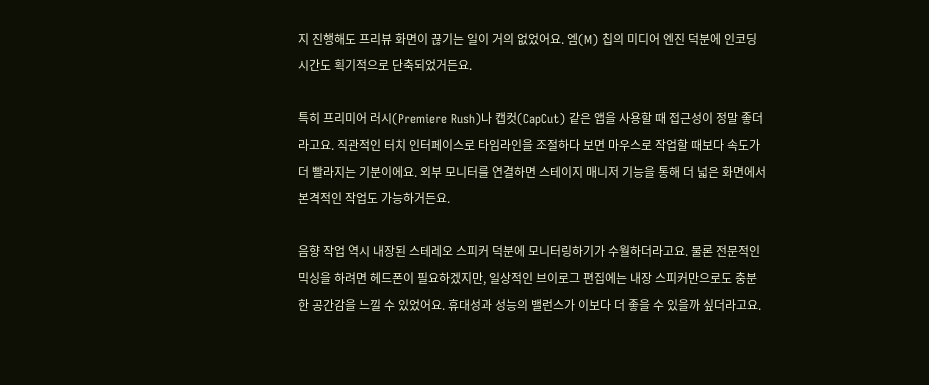지 진행해도 프리뷰 화면이 끊기는 일이 거의 없었어요. 엠(M) 칩의 미디어 엔진 덕분에 인코딩 시간도 획기적으로 단축되었거든요.

특히 프리미어 러시(Premiere Rush)나 캡컷(CapCut) 같은 앱을 사용할 때 접근성이 정말 좋더라고요. 직관적인 터치 인터페이스로 타임라인을 조절하다 보면 마우스로 작업할 때보다 속도가 더 빨라지는 기분이에요. 외부 모니터를 연결하면 스테이지 매니저 기능을 통해 더 넓은 화면에서 본격적인 작업도 가능하거든요.

음향 작업 역시 내장된 스테레오 스피커 덕분에 모니터링하기가 수월하더라고요. 물론 전문적인 믹싱을 하려면 헤드폰이 필요하겠지만, 일상적인 브이로그 편집에는 내장 스피커만으로도 충분한 공간감을 느낄 수 있었어요. 휴대성과 성능의 밸런스가 이보다 더 좋을 수 있을까 싶더라고요.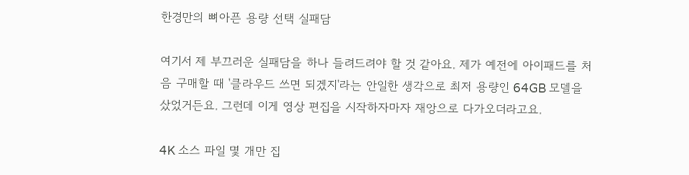한경만의 뼈아픈 용량 선택 실패담

여기서 제 부끄러운 실패담을 하나 들려드려야 할 것 같아요. 제가 예전에 아이패드를 처음 구매할 때 '클라우드 쓰면 되겠지'라는 안일한 생각으로 최저 용량인 64GB 모델을 샀었거든요. 그런데 이게 영상 편집을 시작하자마자 재앙으로 다가오더라고요.

4K 소스 파일 몇 개만 집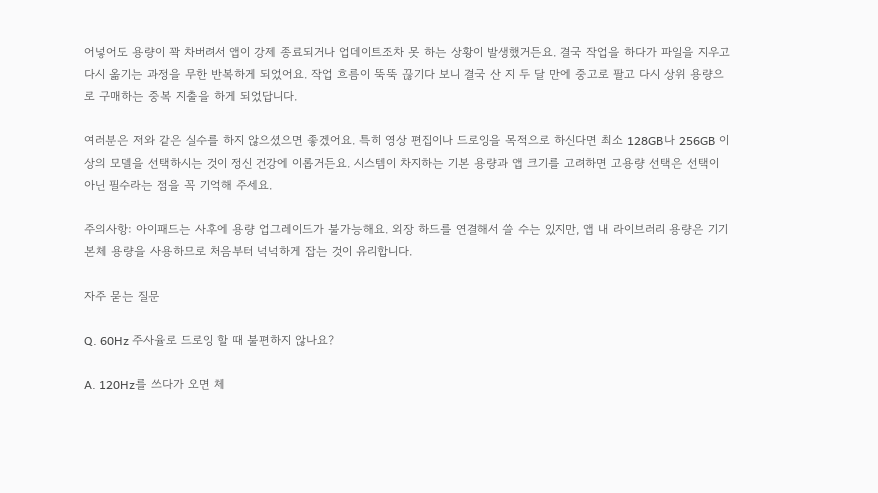어넣어도 용량이 꽉 차버려서 앱이 강제 종료되거나 업데이트조차 못 하는 상황이 발생했거든요. 결국 작업을 하다가 파일을 지우고 다시 옮기는 과정을 무한 반복하게 되었어요. 작업 흐름이 뚝뚝 끊기다 보니 결국 산 지 두 달 만에 중고로 팔고 다시 상위 용량으로 구매하는 중복 지출을 하게 되었답니다.

여러분은 저와 같은 실수를 하지 않으셨으면 좋겠어요. 특히 영상 편집이나 드로잉을 목적으로 하신다면 최소 128GB나 256GB 이상의 모델을 선택하시는 것이 정신 건강에 이롭거든요. 시스템이 차지하는 기본 용량과 앱 크기를 고려하면 고용량 선택은 선택이 아닌 필수라는 점을 꼭 기억해 주세요.

주의사항: 아이패드는 사후에 용량 업그레이드가 불가능해요. 외장 하드를 연결해서 쓸 수는 있지만, 앱 내 라이브러리 용량은 기기 본체 용량을 사용하므로 처음부터 넉넉하게 잡는 것이 유리합니다.

자주 묻는 질문

Q. 60Hz 주사율로 드로잉 할 때 불편하지 않나요?

A. 120Hz를 쓰다가 오면 체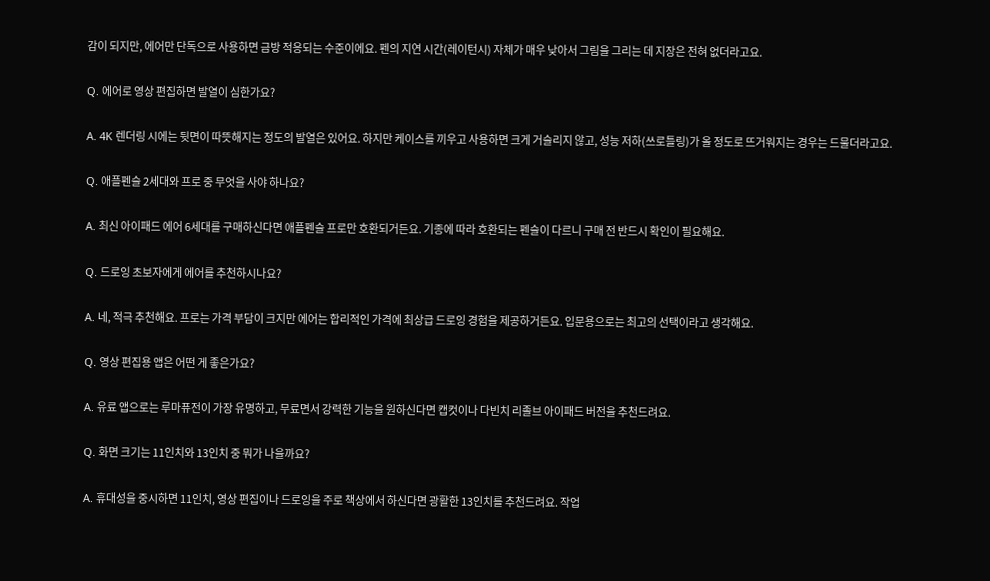감이 되지만, 에어만 단독으로 사용하면 금방 적응되는 수준이에요. 펜의 지연 시간(레이턴시) 자체가 매우 낮아서 그림을 그리는 데 지장은 전혀 없더라고요.

Q. 에어로 영상 편집하면 발열이 심한가요?

A. 4K 렌더링 시에는 뒷면이 따뜻해지는 정도의 발열은 있어요. 하지만 케이스를 끼우고 사용하면 크게 거슬리지 않고, 성능 저하(쓰로틀링)가 올 정도로 뜨거워지는 경우는 드물더라고요.

Q. 애플펜슬 2세대와 프로 중 무엇을 사야 하나요?

A. 최신 아이패드 에어 6세대를 구매하신다면 애플펜슬 프로만 호환되거든요. 기종에 따라 호환되는 펜슬이 다르니 구매 전 반드시 확인이 필요해요.

Q. 드로잉 초보자에게 에어를 추천하시나요?

A. 네, 적극 추천해요. 프로는 가격 부담이 크지만 에어는 합리적인 가격에 최상급 드로잉 경험을 제공하거든요. 입문용으로는 최고의 선택이라고 생각해요.

Q. 영상 편집용 앱은 어떤 게 좋은가요?

A. 유료 앱으로는 루마퓨전이 가장 유명하고, 무료면서 강력한 기능을 원하신다면 캡컷이나 다빈치 리졸브 아이패드 버전을 추천드려요.

Q. 화면 크기는 11인치와 13인치 중 뭐가 나을까요?

A. 휴대성을 중시하면 11인치, 영상 편집이나 드로잉을 주로 책상에서 하신다면 광활한 13인치를 추천드려요. 작업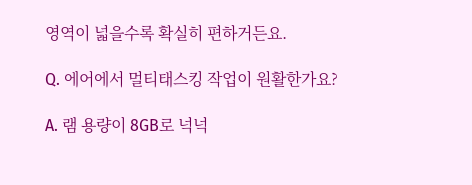영역이 넓을수록 확실히 편하거든요.

Q. 에어에서 멀티태스킹 작업이 원활한가요?

A. 램 용량이 8GB로 넉넉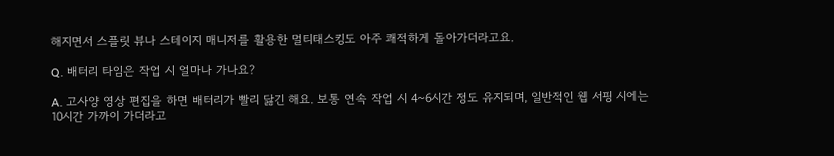해지면서 스플릿 뷰나 스테이지 매니저를 활용한 멀티태스킹도 아주 쾌적하게 돌아가더라고요.

Q. 배터리 타임은 작업 시 얼마나 가나요?

A. 고사양 영상 편집을 하면 배터리가 빨리 닳긴 해요. 보통 연속 작업 시 4~6시간 정도 유지되며, 일반적인 웹 서핑 시에는 10시간 가까이 가더라고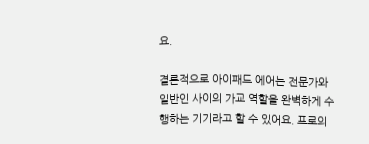요.

결론적으로 아이패드 에어는 전문가와 일반인 사이의 가교 역할을 완벽하게 수행하는 기기라고 할 수 있어요. 프로의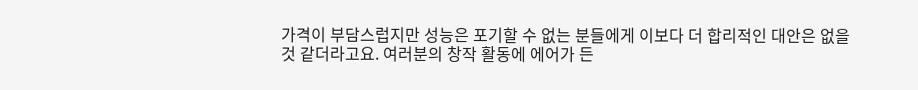가격이 부담스럽지만 성능은 포기할 수 없는 분들에게 이보다 더 합리적인 대안은 없을 것 같더라고요. 여러분의 창작 활동에 에어가 든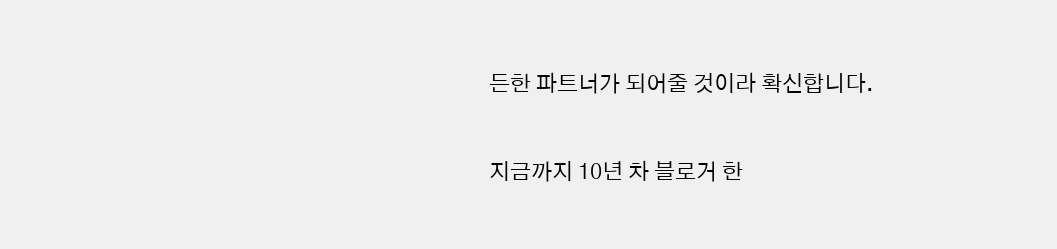든한 파트너가 되어줄 것이라 확신합니다.

지금까지 10년 차 블로거 한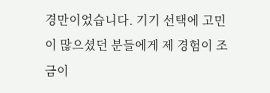경만이었습니다. 기기 선택에 고민이 많으셨던 분들에게 제 경험이 조금이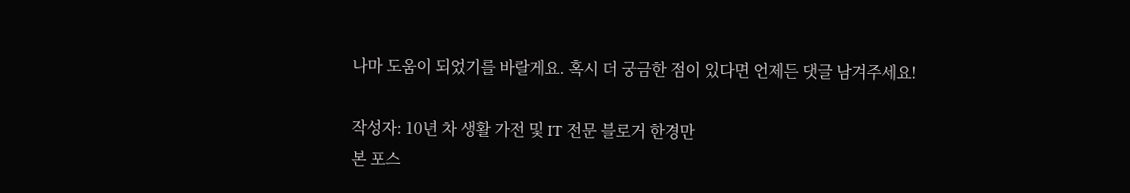나마 도움이 되었기를 바랄게요. 혹시 더 궁금한 점이 있다면 언제든 댓글 남겨주세요!

작성자: 10년 차 생활 가전 및 IT 전문 블로거 한경만
본 포스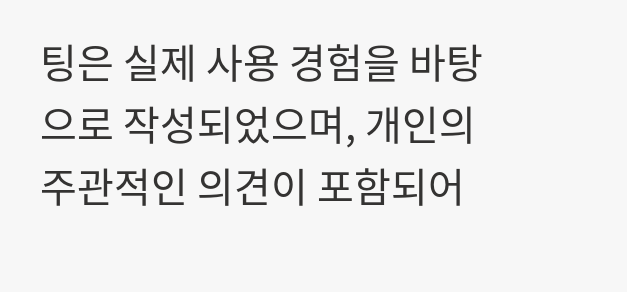팅은 실제 사용 경험을 바탕으로 작성되었으며, 개인의 주관적인 의견이 포함되어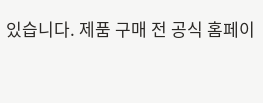있습니다. 제품 구매 전 공식 홈페이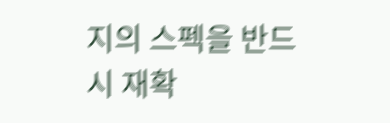지의 스펙을 반드시 재확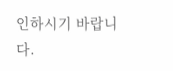인하시기 바랍니다.